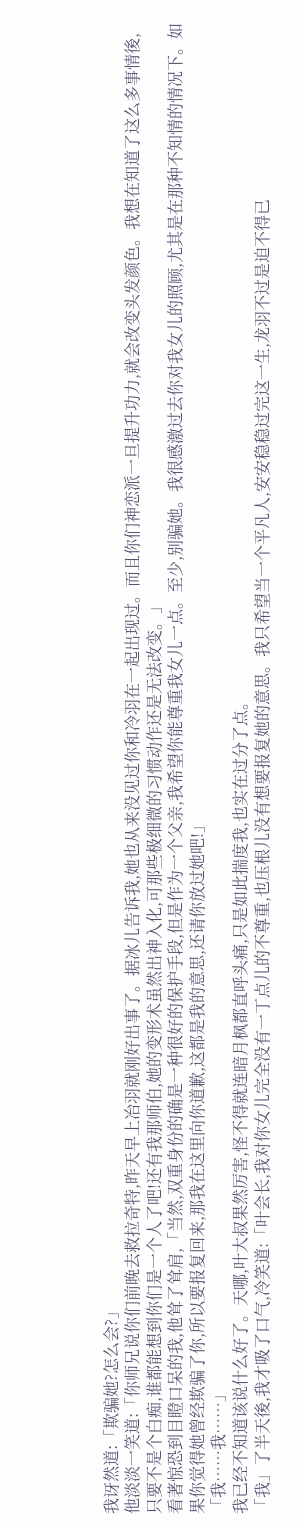我讶然道:「欺骗她?怎么会?」
他淡淡一笑道:「你师兄说你们前晚去救拉奇特,昨天早上冶羽就刚好出事了。据冰儿告诉我,她也从来没见过你和冷羽在一起出现过。而且你们神恋派一旦提升功力,就会改变头发颜色。我想在知道了这么多事情後,只要不是个白痴,谁都能想到你们是一个人了吧!还有我那师伯,她的变形术虽然出神入化,可那些极细微的习惯动作还是无法改变。」
看著惊恐到目瞪口呆的我,他耸了耸肩,「当然,双重身份的确是一种很好的保护手段,但是作为一个父亲,我希望你能尊重我女儿一点。至少,别骗她。我很感激过去你对我女儿的照顾,尤其是在那种不知情的情况下。如果你觉得她曾经欺骗了你,所以要报复回来,那我在这里向你道歉,这都是我的意思,还请你放过她吧!」
「我……我……」
我已经不知道该说什么好了。天哪,叶大叔果然厉害,怪不得就连暗月枫都直呼头痛,只是如此揣度我,也实在过分了点。
「我」了半天後,我才吸了口气,冷笑道:「叶会长,我对你女儿完全没有一丁点儿的不尊重,也压根儿没有想要报复她的意思。我只希望当一个平凡人,安安稳稳过完这一生,龙羽不过是迫不得已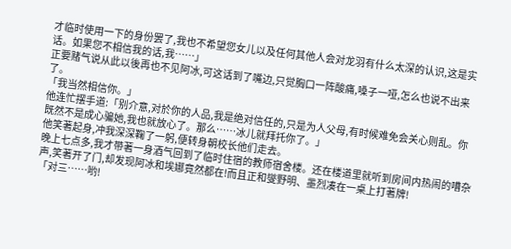才临时使用一下的身份罢了,我也不希望您女儿以及任何其他人会对龙羽有什么太深的认识,这是实话。如果您不相信我的话,我……」
正要赌气说从此以後再也不见阿冰,可这话到了嘴边,只觉胸口一阵酸痛,嗓子一哑,怎么也说不出来了。
「我当然相信你。」
他连忙摆手道:「别介意,对於你的人品,我是绝对信任的,只是为人父母,有时候难免会关心则乱。你既然不是成心骗她,我也就放心了。那么……冰儿就拜托你了。」
他笑著起身,冲我深深鞠了一躬,便转身朝校长他们走去。
晚上七点多,我才带著一身酒气回到了临时住宿的教师宿舍楼。还在楼道里就听到房间内热闹的嘈杂声,笑著开了门,却发现阿冰和埃娜竟然都在!而且正和燮野明、墨烈凑在一桌上打著牌!
「对三……哟!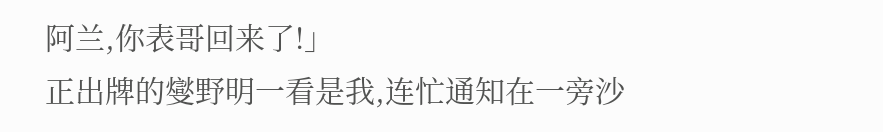阿兰,你表哥回来了!」
正出牌的燮野明一看是我,连忙通知在一旁沙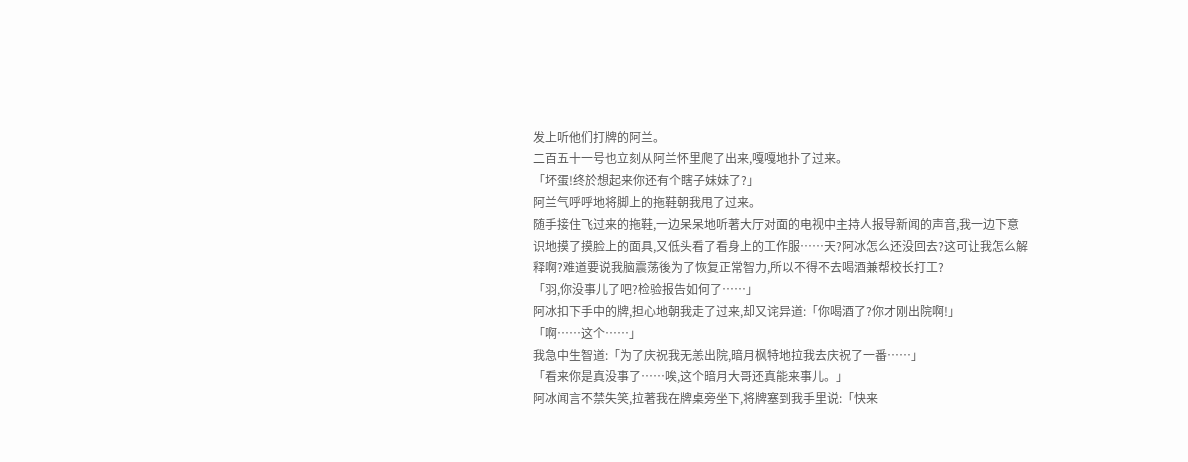发上听他们打牌的阿兰。
二百五十一号也立刻从阿兰怀里爬了出来,嘎嘎地扑了过来。
「坏蛋!终於想起来你还有个瞎子妹妹了?」
阿兰气呼呼地将脚上的拖鞋朝我甩了过来。
随手接住飞过来的拖鞋,一边呆呆地听著大厅对面的电视中主持人报导新闻的声音,我一边下意识地摸了摸脸上的面具,又低头看了看身上的工作服……天?阿冰怎么还没回去?这可让我怎么解释啊?难道要说我脑震荡後为了恢复正常智力,所以不得不去喝酒兼帮校长打工?
「羽,你没事儿了吧?检验报告如何了……」
阿冰扣下手中的牌,担心地朝我走了过来,却又诧异道:「你喝酒了?你才刚出院啊!」
「啊……这个……」
我急中生智道:「为了庆祝我无恙出院,暗月枫特地拉我去庆祝了一番……」
「看来你是真没事了……唉,这个暗月大哥还真能来事儿。」
阿冰闻言不禁失笑,拉著我在牌桌旁坐下,将牌塞到我手里说:「快来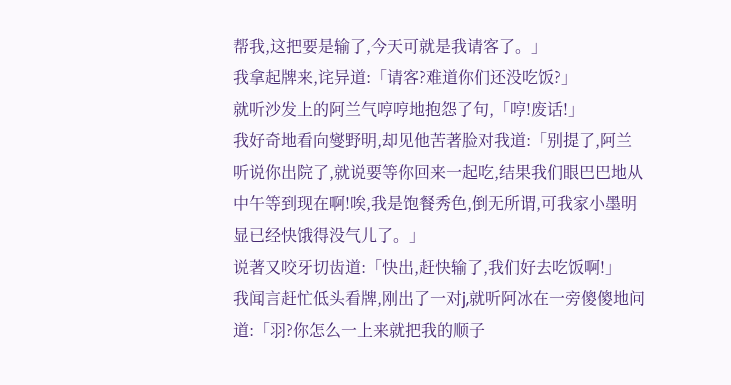帮我,这把要是输了,今天可就是我请客了。」
我拿起牌来,诧异道:「请客?难道你们还没吃饭?」
就听沙发上的阿兰气哼哼地抱怨了句,「哼!废话!」
我好奇地看向燮野明,却见他苦著脸对我道:「别提了,阿兰听说你出院了,就说要等你回来一起吃,结果我们眼巴巴地从中午等到现在啊!唉,我是饱餐秀色,倒无所谓,可我家小墨明显已经快饿得没气儿了。」
说著又咬牙切齿道:「快出,赶快输了,我们好去吃饭啊!」
我闻言赶忙低头看牌,刚出了一对j,就听阿冰在一旁傻傻地问道:「羽?你怎么一上来就把我的顺子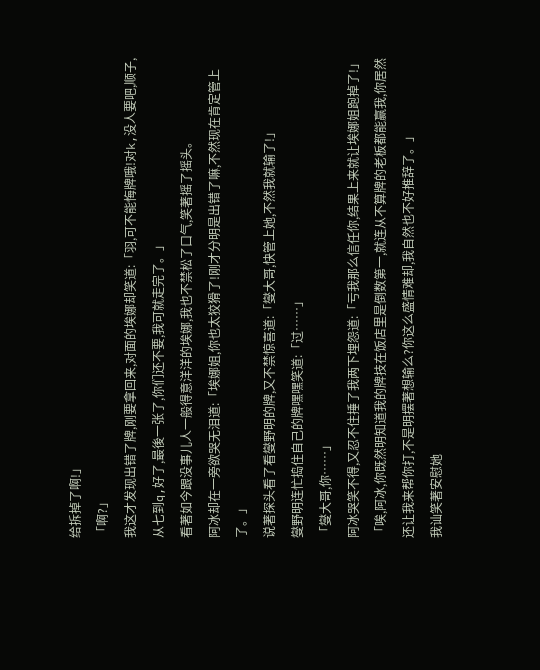给拆掉了啊!」
「啊?」
我这才发现出错了牌,刚要拿回来,对面的埃娜却笑道:「羽,可不能悔牌哦!对k,没人要吧,顺子,从七到q,好了,最後一张了,你们还不要,我可就走完了。」
看著如今跟没事儿人一般得意洋洋的埃娜,我也不禁松了口气,笑著摇了摇头。
阿冰却在一旁欲哭无泪道:「埃娜姐,你也太狡猾了!刚才分明是出错了嘛,不然现在肯定管上了。」
说著探头看了看燮野明的牌,又不禁惊喜道:「燮大哥,快管上她,不然我就输了!」
燮野明连忙捣住自己的牌嘿嘿笑道:「过……」
「燮大哥,你……」
阿冰哭笑不得,又忍不住捶了我两下埋怨道:「亏我那么信任你,结果上来就让埃娜姐跑掉了!」
「唉,阿冰,你既然明知道我的牌技在饭店里是倒数第一,就连从不算牌的老板都能赢我,你居然还让我来帮你打,不是明摆著想输么?你这么盛情难却,我自然也不好推辞了。」
我讪笑著安慰她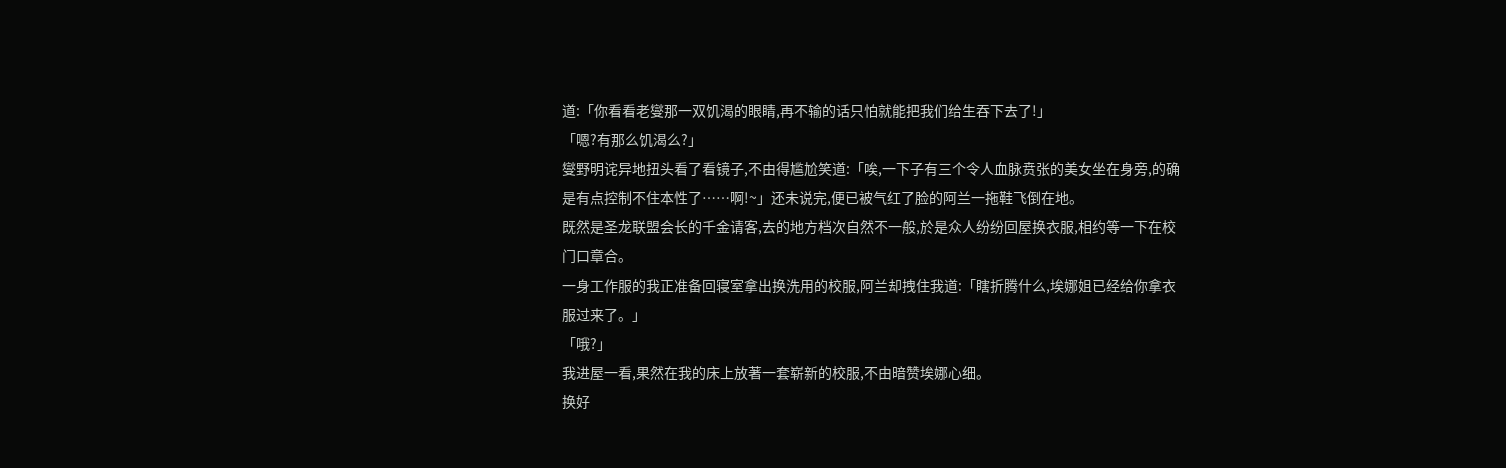道:「你看看老燮那一双饥渴的眼睛,再不输的话只怕就能把我们给生吞下去了!」
「嗯?有那么饥渴么?」
燮野明诧异地扭头看了看镜子,不由得尴尬笑道:「唉,一下子有三个令人血脉贲张的美女坐在身旁,的确是有点控制不住本性了……啊!~」还未说完,便已被气红了脸的阿兰一拖鞋飞倒在地。
既然是圣龙联盟会长的千金请客,去的地方档次自然不一般,於是众人纷纷回屋换衣服,相约等一下在校门口章合。
一身工作服的我正准备回寝室拿出换洗用的校服,阿兰却拽住我道:「瞎折腾什么,埃娜姐已经给你拿衣服过来了。」
「哦?」
我进屋一看,果然在我的床上放著一套崭新的校服,不由暗赞埃娜心细。
换好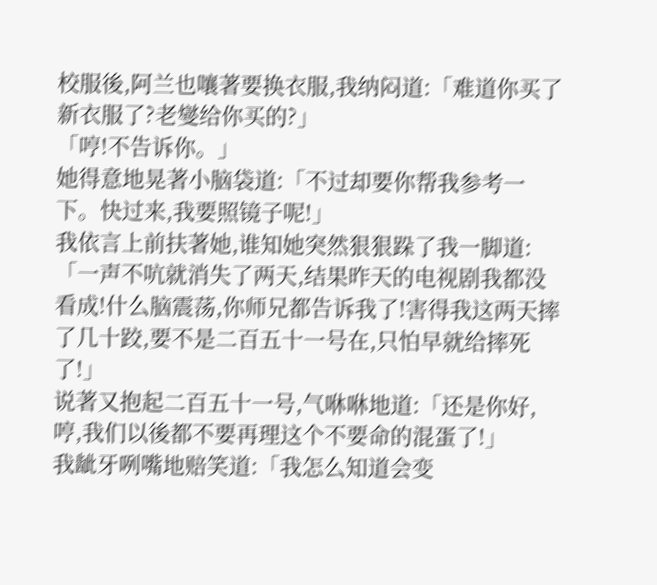校服後,阿兰也嚷著要换衣服,我纳闷道:「难道你买了新衣服了?老燮给你买的?」
「哼!不告诉你。」
她得意地晃著小脑袋道:「不过却要你帮我参考一下。快过来,我要照镜子呢!」
我依言上前扶著她,谁知她突然狠狠跺了我一脚道:「一声不吭就消失了两天,结果昨天的电视剧我都没看成!什么脑震荡,你师兄都告诉我了!害得我这两天摔了几十跤,要不是二百五十一号在,只怕早就给摔死了!」
说著又抱起二百五十一号,气咻咻地道:「还是你好,哼,我们以後都不要再理这个不要命的混蛋了!」
我龇牙咧嘴地赔笑道:「我怎么知道会变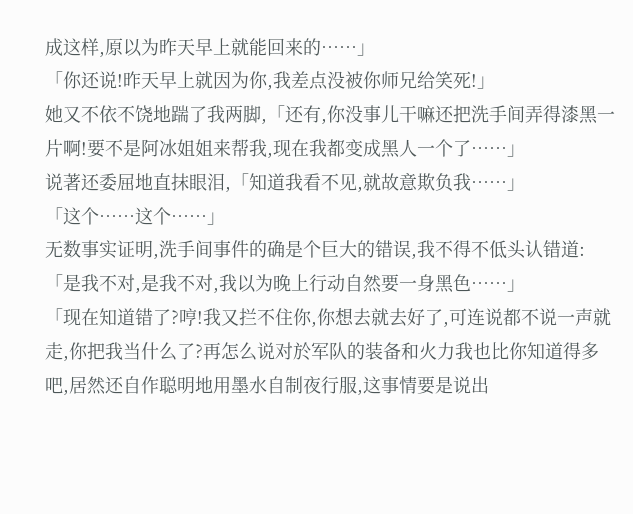成这样,原以为昨天早上就能回来的……」
「你还说!昨天早上就因为你,我差点没被你师兄给笑死!」
她又不依不饶地踹了我两脚,「还有,你没事儿干嘛还把洗手间弄得漆黑一片啊!要不是阿冰姐姐来帮我,现在我都变成黑人一个了……」
说著还委屈地直抹眼泪,「知道我看不见,就故意欺负我……」
「这个……这个……」
无数事实证明,洗手间事件的确是个巨大的错误,我不得不低头认错道:「是我不对,是我不对,我以为晚上行动自然要一身黑色……」
「现在知道错了?哼!我又拦不住你,你想去就去好了,可连说都不说一声就走,你把我当什么了?再怎么说对於军队的装备和火力我也比你知道得多吧,居然还自作聪明地用墨水自制夜行服,这事情要是说出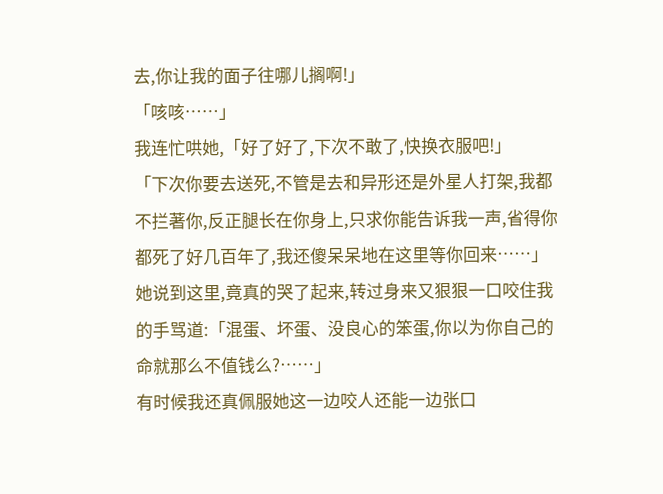去,你让我的面子往哪儿搁啊!」
「咳咳……」
我连忙哄她,「好了好了,下次不敢了,快换衣服吧!」
「下次你要去送死,不管是去和异形还是外星人打架,我都不拦著你,反正腿长在你身上,只求你能告诉我一声,省得你都死了好几百年了,我还傻呆呆地在这里等你回来……」
她说到这里,竟真的哭了起来,转过身来又狠狠一口咬住我的手骂道:「混蛋、坏蛋、没良心的笨蛋,你以为你自己的命就那么不值钱么?……」
有时候我还真佩服她这一边咬人还能一边张口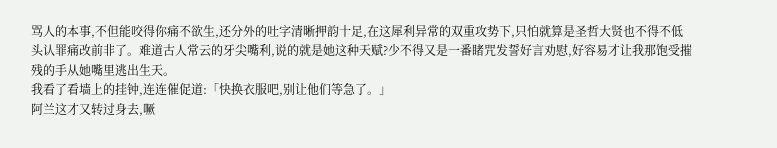骂人的本事,不但能咬得你痛不欲生,还分外的吐字清晰押韵十足,在这犀利异常的双重攻势下,只怕就算是圣哲大贤也不得不低头认罪痛改前非了。难道古人常云的牙尖嘴利,说的就是她这种天赋?少不得又是一番睹咒发誓好言劝慰,好容易才让我那饱受摧残的手从她嘴里逃出生天。
我看了看墙上的挂钟,连连催促道:「快换衣服吧,别让他们等急了。」
阿兰这才又转过身去,噘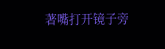著嘴打开镜子旁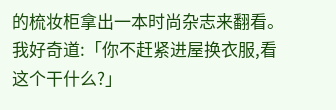的梳妆柜拿出一本时尚杂志来翻看。
我好奇道:「你不赶紧进屋换衣服,看这个干什么?」